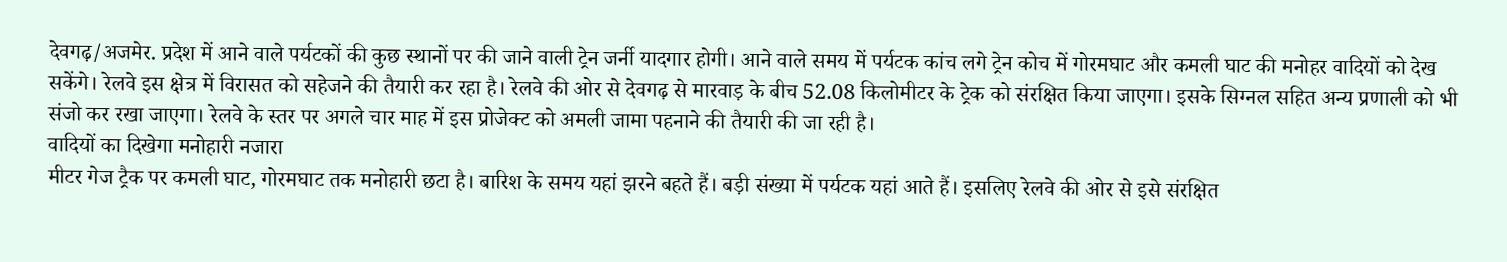देवगढ़/अजमेर. प्रदेश में आने वाले पर्यटकों की कुछ स्थानों पर की जाने वाली ट्रेन जर्नी यादगार होगी। आने वाले समय में पर्यटक कांच लगे ट्रेन कोच में गोरमघाट और कमली घाट की मनोहर वादियों को देख सकेंगे। रेलवे इस क्षेत्र में विरासत को सहेजने की तैयारी कर रहा है। रेलवे की ओर से देवगढ़ से मारवाड़ के बीच 52.08 किलोमीटर के ट्रेक को संरक्षित किया जाएगा। इसके सिग्नल सहित अन्य प्रणाली को भी संजो कर रखा जाएगा। रेलवे के स्तर पर अगले चार माह में इस प्रोजेक्ट को अमली जामा पहनाने की तैयारी की जा रही है।
वादियों का दिखेगा मनोहारी नजारा
मीटर गेज ट्रैक पर कमली घाट, गोरमघाट तक मनोहारी छटा है। बारिश के समय यहां झरने बहते हैं। बड़ी संख्या में पर्यटक यहां आते हैं। इसलिए रेलवे की ओर से इसे संरक्षित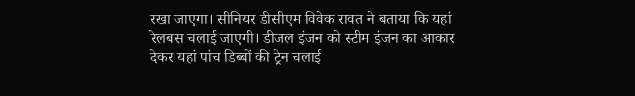रखा जाएगा। सीनियर डीसीएम विवेक रावत ने बताया कि यहां रेलबस चलाई जाएगी। डीजल इंजन को स्टीम इंजन का आकार देकर यहां पांच डिब्बों की ट्रेन चलाई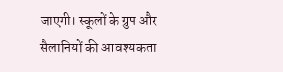जाएगी। स्कूलों के ग्रुप और सैलानियों की आवश्यकता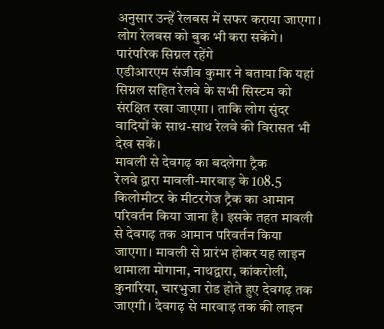अनुसार उन्हें रेलबस में सफर कराया जाएगा। लोग रेलबस को बुक भी करा सकेंगे।
पारंपरिक सिग्नल रहेंगे
एडीआरएम संजीव कुमार ने बताया कि यहां सिग्नल सहित रेलवे के सभी सिस्टम को संरक्षित रखा जाएगा। ताकि लोग सुंदर वादियों के साथ-साथ रेलवे की विरासत भी देख सकें।
मावली से देवगढ़ का बदलेगा ट्रैक
रेलवे द्वारा मावली-मारवाड़ के 108.5 किलोमीटर के मीटरगेज ट्रैक का आमान परिवर्तन किया जाना है। इसके तहत मावली से देवगढ़ तक आमान परिवर्तन किया जाएगा। मावली से प्रारंभ होकर यह लाइन थामाला मोगाना, नाथद्वारा, कांकरोली, कुनारिया, चारभुजा रोड होते हुए देवगढ़ तक जाएगी। देवगढ़ से मारवाड़ तक की लाइन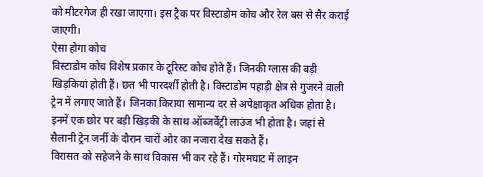को मीटरगेज ही रखा जाएगा। इस ट्रैक पर विस्टाडोम कोच और रेल बस से सैर कराई जाएगी।
ऐसा होगा कोच
विस्टाडोम कोच विशेष प्रकार के टूरिस्ट कोच होते हैं। जिनकी ग्लास की बड़ी खिड़कियां होती हैं। छत भी पारदर्शी होती है। विस्टाडोम पहाड़ी क्षेत्र से गुजरने वाली ट्रेन में लगाए जाते हैं। जिनका किराया सामान्य दर से अपेक्षाकृत अधिक होता है। इनमें एक छोर पर बड़ी खिड़की के साथ ऑब्जर्वेट्री लाउंज भी होता है। जहां से सैलानी ट्रेन जर्नी के दौरान चारों ओर का नजारा देख सकते हैं।
विरासत को सहेजने के साथ विकास भी कर रहे हैं। गोरमघाट में लाइन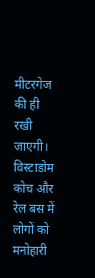मीटरगेज की ही रखी जाएगी। विस्टाडोम कोच और रेल बस में लोगों को मनोहारी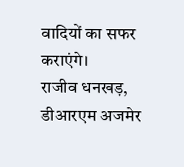वादियों का सफर कराएंगे।
राजीव धनखड़, डीआरएम अजमेर